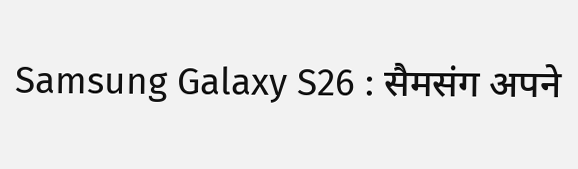Samsung Galaxy S26 : सैमसंग अपने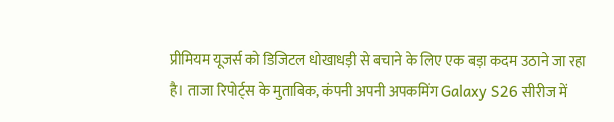प्रीमियम यूजर्स को डिजिटल धोखाधड़ी से बचाने के लिए एक बड़ा कदम उठाने जा रहा है। ताजा रिपोर्ट्स के मुताबिक, कंपनी अपनी अपकमिंग Galaxy S26 सीरीज में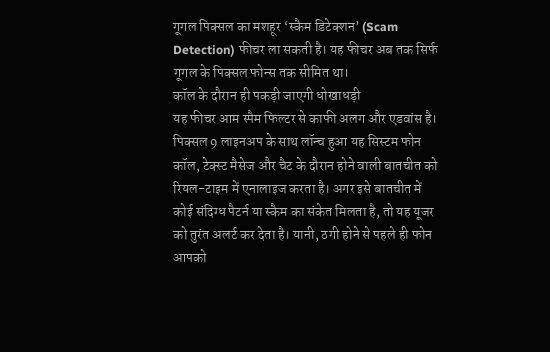गूगल पिक्सल का मशहूर ‘स्कैम डिटेक्शन’ (Scam Detection) फीचर ला सकती है। यह फीचर अब तक सिर्फ गूगल के पिक्सल फोन्स तक सीमित था।
कॉल के दौरान ही पकड़ी जाएगी धोखाधड़ी
यह फीचर आम स्पैम फिल्टर से काफी अलग और एडवांस है। पिक्सल 9 लाइनअप के साथ लॉन्च हुआ यह सिस्टम फोन कॉल, टेक्स्ट मैसेज और चैट के दौरान होने वाली बातचीत को रियल-टाइम में एनालाइज करता है। अगर इसे बातचीत में कोई संदिग्ध पैटर्न या स्कैम का संकेत मिलता है, तो यह यूजर को तुरंत अलर्ट कर देता है। यानी, ठगी होने से पहले ही फोन आपको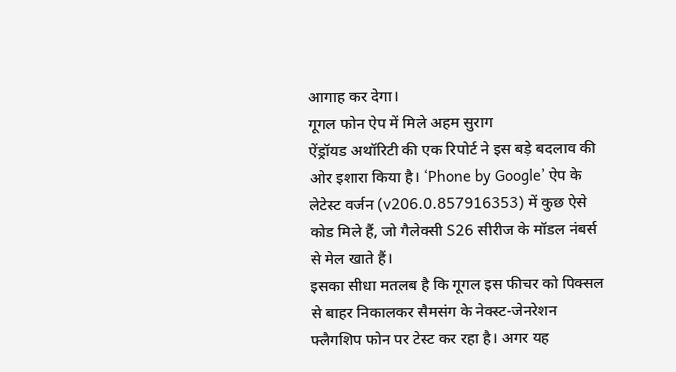आगाह कर देगा।
गूगल फोन ऐप में मिले अहम सुराग
ऐंड्रॉयड अथॉरिटी की एक रिपोर्ट ने इस बड़े बदलाव की ओर इशारा किया है। ‘Phone by Google’ ऐप के लेटेस्ट वर्जन (v206.0.857916353) में कुछ ऐसे कोड मिले हैं, जो गैलेक्सी S26 सीरीज के मॉडल नंबर्स से मेल खाते हैं।
इसका सीधा मतलब है कि गूगल इस फीचर को पिक्सल से बाहर निकालकर सैमसंग के नेक्स्ट-जेनरेशन फ्लैगशिप फोन पर टेस्ट कर रहा है। अगर यह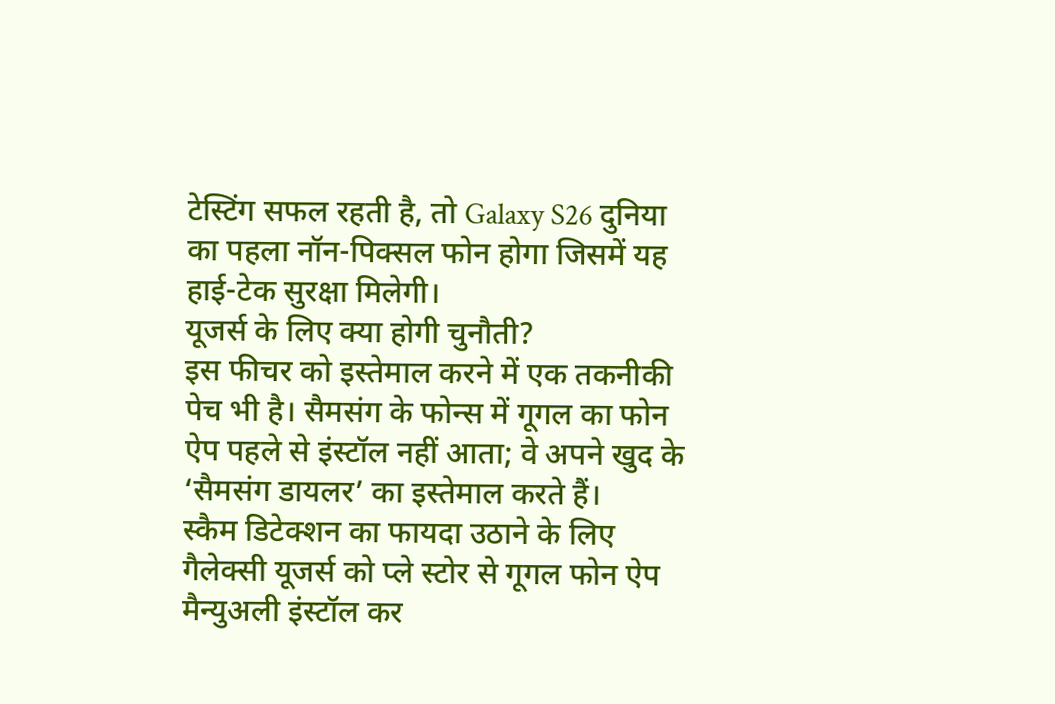टेस्टिंग सफल रहती है, तो Galaxy S26 दुनिया का पहला नॉन-पिक्सल फोन होगा जिसमें यह हाई-टेक सुरक्षा मिलेगी।
यूजर्स के लिए क्या होगी चुनौती?
इस फीचर को इस्तेमाल करने में एक तकनीकी पेच भी है। सैमसंग के फोन्स में गूगल का फोन ऐप पहले से इंस्टॉल नहीं आता; वे अपने खुद के ‘सैमसंग डायलर’ का इस्तेमाल करते हैं।
स्कैम डिटेक्शन का फायदा उठाने के लिए गैलेक्सी यूजर्स को प्ले स्टोर से गूगल फोन ऐप मैन्युअली इंस्टॉल कर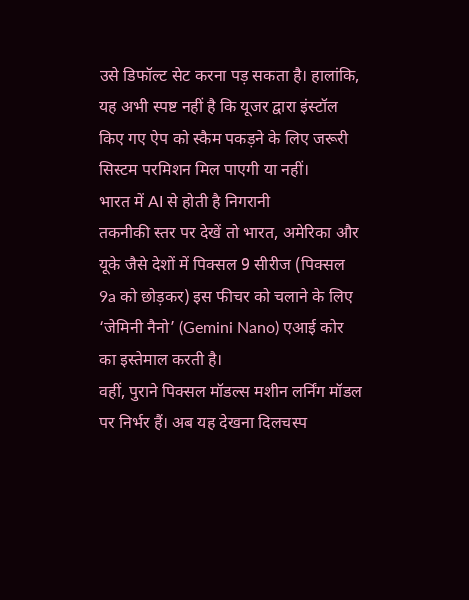उसे डिफॉल्ट सेट करना पड़ सकता है। हालांकि, यह अभी स्पष्ट नहीं है कि यूजर द्वारा इंस्टॉल किए गए ऐप को स्कैम पकड़ने के लिए जरूरी सिस्टम परमिशन मिल पाएगी या नहीं।
भारत में AI से होती है निगरानी
तकनीकी स्तर पर देखें तो भारत, अमेरिका और यूके जैसे देशों में पिक्सल 9 सीरीज (पिक्सल 9a को छोड़कर) इस फीचर को चलाने के लिए ‘जेमिनी नैनो’ (Gemini Nano) एआई कोर का इस्तेमाल करती है।
वहीं, पुराने पिक्सल मॉडल्स मशीन लर्निंग मॉडल पर निर्भर हैं। अब यह देखना दिलचस्प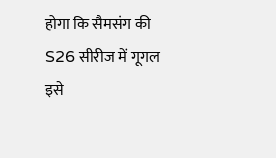होगा कि सैमसंग की S26 सीरीज में गूगल इसे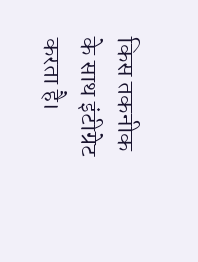किस तकनीक के साथ इंटीग्रेट करता है।